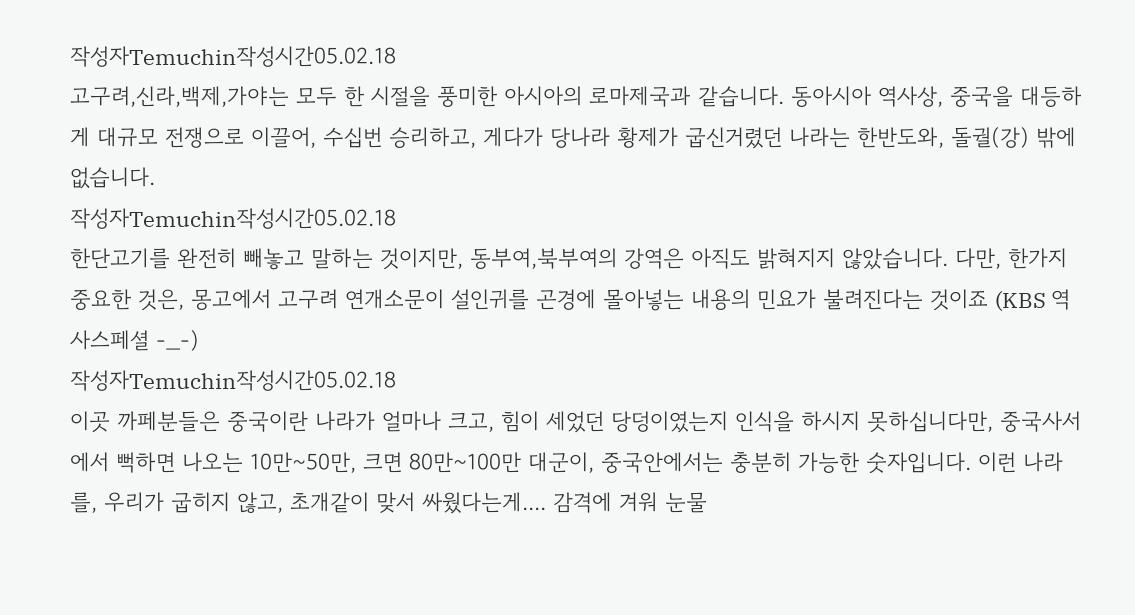작성자Temuchin작성시간05.02.18
고구려,신라,백제,가야는 모두 한 시절을 풍미한 아시아의 로마제국과 같습니다. 동아시아 역사상, 중국을 대등하게 대규모 전쟁으로 이끌어, 수십번 승리하고, 게다가 당나라 황제가 굽신거렸던 나라는 한반도와, 돌궐(강) 밖에 없습니다.
작성자Temuchin작성시간05.02.18
한단고기를 완전히 빼놓고 말하는 것이지만, 동부여,북부여의 강역은 아직도 밝혀지지 않았습니다. 다만, 한가지 중요한 것은, 몽고에서 고구려 연개소문이 설인귀를 곤경에 몰아넣는 내용의 민요가 불려진다는 것이죠 (KBS 역사스페셜 -_-)
작성자Temuchin작성시간05.02.18
이곳 까페분들은 중국이란 나라가 얼마나 크고, 힘이 세었던 당덩이였는지 인식을 하시지 못하십니다만, 중국사서에서 뻑하면 나오는 10만~50만, 크면 80만~100만 대군이, 중국안에서는 충분히 가능한 숫자입니다. 이런 나라를, 우리가 굽히지 않고, 초개같이 맞서 싸웠다는게.... 감격에 겨워 눈물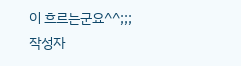이 흐르는군요^^;;;
작성자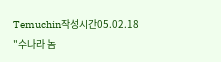Temuchin작성시간05.02.18
"수나라 놈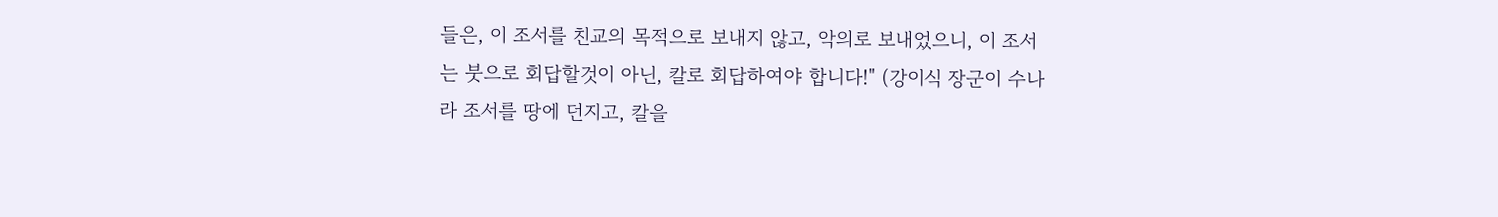들은, 이 조서를 친교의 목적으로 보내지 않고, 악의로 보내었으니, 이 조서는 붓으로 회답할것이 아닌, 칼로 회답하여야 합니다!" (강이식 장군이 수나라 조서를 땅에 던지고, 칼을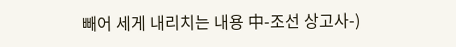빼어 세게 내리치는 내용 中-조선 상고사-)